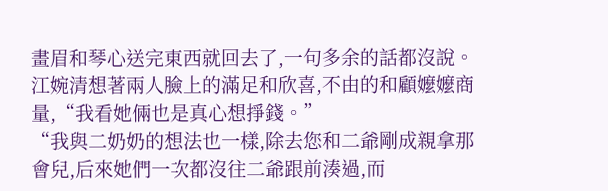畫眉和琴心送完東西就回去了,一句多余的話都沒說。
江婉清想著兩人臉上的滿足和欣喜,不由的和顧嬤嬤商量,“我看她倆也是真心想掙錢。”
“我與二奶奶的想法也一樣,除去您和二爺剛成親拿那會兒,后來她們一次都沒往二爺跟前湊過,而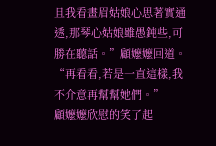且我看畫眉姑娘心思著實通透,那琴心姑娘雖愚鈍些,可勝在聽話。”顧嬤嬤回道。
“再看看,若是一直這樣,我不介意再幫幫她們。”
顧嬤嬤欣慰的笑了起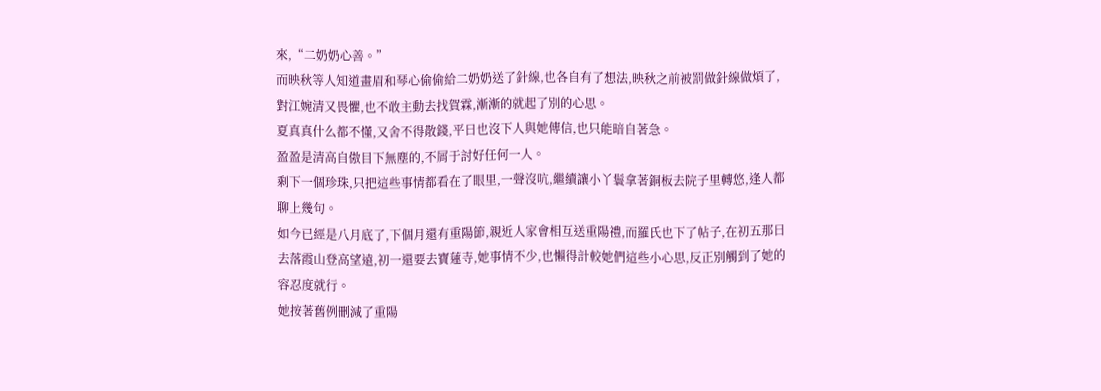來,“二奶奶心善。”
而映秋等人知道畫眉和琴心偷偷給二奶奶送了針線,也各自有了想法,映秋之前被罰做針線做煩了,對江婉清又畏懼,也不敢主動去找賀霖,漸漸的就起了別的心思。
夏真真什么都不懂,又舍不得散錢,平日也沒下人與她傳信,也只能暗自著急。
盈盈是清高自傲目下無塵的,不屑于討好任何一人。
剩下一個珍珠,只把這些事情都看在了眼里,一聲沒吭,繼續讓小丫鬟拿著銅板去院子里轉悠,逢人都聊上幾句。
如今已經是八月底了,下個月還有重陽節,親近人家會相互送重陽禮,而羅氏也下了帖子,在初五那日去落霞山登高望遠,初一還要去寶蓮寺,她事情不少,也懶得計較她們這些小心思,反正別觸到了她的容忍度就行。
她按著舊例刪減了重陽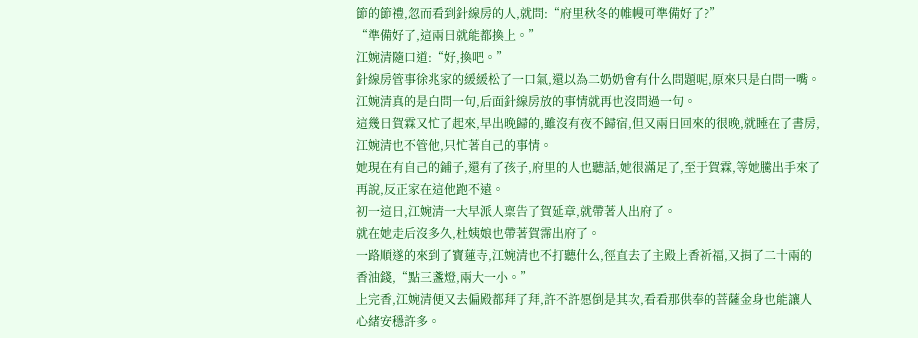節的節禮,忽而看到針線房的人,就問:“府里秋冬的帷幔可準備好了?”
“準備好了,這兩日就能都換上。”
江婉清隨口道:“好,換吧。”
針線房管事徐兆家的緩緩松了一口氣,還以為二奶奶會有什么問題呢,原來只是白問一嘴。
江婉清真的是白問一句,后面針線房放的事情就再也沒問過一句。
這幾日賀霖又忙了起來,早出晚歸的,雖沒有夜不歸宿,但又兩日回來的很晚,就睡在了書房,江婉清也不管他,只忙著自己的事情。
她現在有自己的鋪子,還有了孩子,府里的人也聽話,她很滿足了,至于賀霖,等她騰出手來了再說,反正家在這他跑不遠。
初一這日,江婉清一大早派人稟告了賀延章,就帶著人出府了。
就在她走后沒多久,杜姨娘也帶著賀霈出府了。
一路順遂的來到了寶蓮寺,江婉清也不打聽什么,徑直去了主殿上香祈福,又捐了二十兩的香油錢,“點三盞燈,兩大一小。”
上完香,江婉清便又去偏殿都拜了拜,許不許愿倒是其次,看看那供奉的菩薩金身也能讓人心緒安穩許多。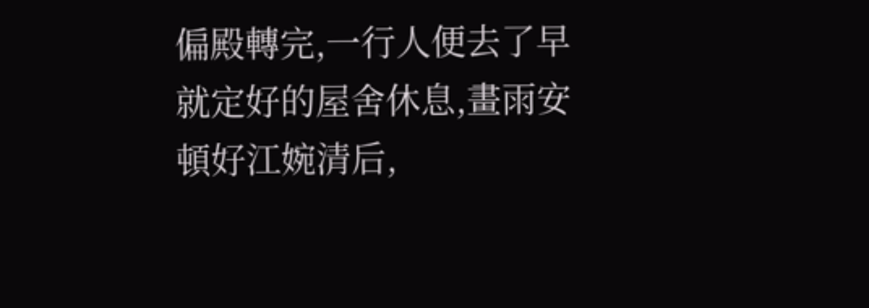偏殿轉完,一行人便去了早就定好的屋舍休息,畫雨安頓好江婉清后,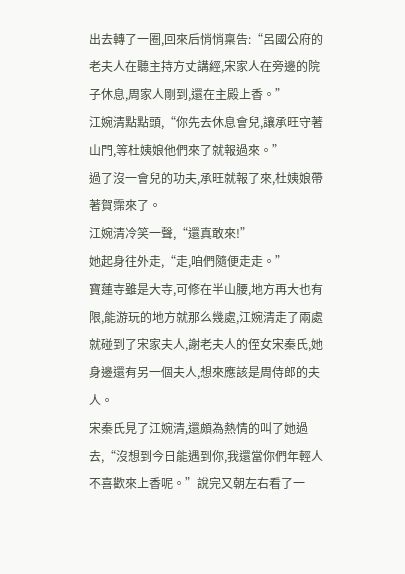出去轉了一圈,回來后悄悄稟告:“呂國公府的老夫人在聽主持方丈講經,宋家人在旁邊的院子休息,周家人剛到,還在主殿上香。”
江婉清點點頭,“你先去休息會兒,讓承旺守著山門,等杜姨娘他們來了就報過來。”
過了沒一會兒的功夫,承旺就報了來,杜姨娘帶著賀霈來了。
江婉清冷笑一聲,“還真敢來!”
她起身往外走,“走,咱們隨便走走。”
寶蓮寺雖是大寺,可修在半山腰,地方再大也有限,能游玩的地方就那么幾處,江婉清走了兩處就碰到了宋家夫人,謝老夫人的侄女宋秦氏,她身邊還有另一個夫人,想來應該是周侍郎的夫人。
宋秦氏見了江婉清,還頗為熱情的叫了她過去,“沒想到今日能遇到你,我還當你們年輕人不喜歡來上香呢。”說完又朝左右看了一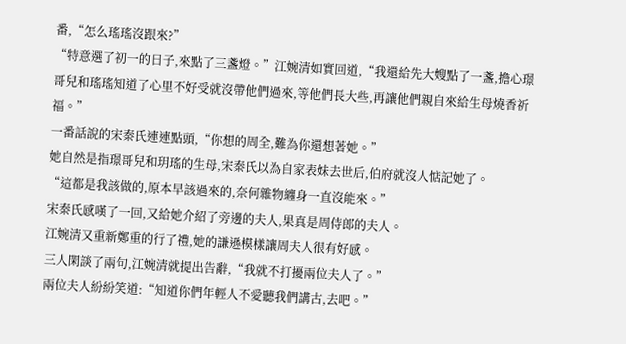番,“怎么瑤瑤沒跟來?”
“特意選了初一的日子,來點了三盞燈。”江婉清如實回道,“我還給先大嫂點了一盞,擔心璟哥兒和瑤瑤知道了心里不好受就沒帶他們過來,等他們長大些,再讓他們親自來給生母燒香祈福。”
一番話說的宋秦氏連連點頭,“你想的周全,難為你還想著她。”
她自然是指璟哥兒和玥瑤的生母,宋秦氏以為自家表妹去世后,伯府就沒人惦記她了。
“這都是我該做的,原本早該過來的,奈何雜物纏身一直沒能來。”
宋秦氏感嘆了一回,又給她介紹了旁邊的夫人,果真是周侍郎的夫人。
江婉清又重新鄭重的行了禮,她的謙遜模樣讓周夫人很有好感。
三人閑談了兩句,江婉清就提出告辭,“我就不打擾兩位夫人了。”
兩位夫人紛紛笑道:“知道你們年輕人不愛聽我們講古,去吧。”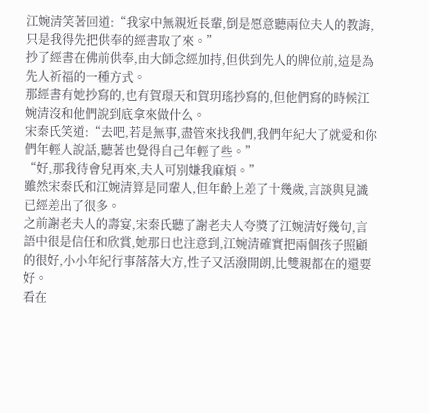江婉清笑著回道:“我家中無親近長輩,倒是愿意聽兩位夫人的教誨,只是我得先把供奉的經書取了來。”
抄了經書在佛前供奉,由大師念經加持,但供到先人的牌位前,這是為先人祈福的一種方式。
那經書有她抄寫的,也有賀璟天和賀玥瑤抄寫的,但他們寫的時候江婉清沒和他們說到底拿來做什么。
宋秦氏笑道:“去吧,若是無事,盡管來找我們,我們年紀大了就愛和你們年輕人說話,聽著也覺得自己年輕了些。”
“好,那我待會兒再來,夫人可別嫌我麻煩。”
雖然宋秦氏和江婉清算是同輩人,但年齡上差了十幾歲,言談與見識已經差出了很多。
之前謝老夫人的壽宴,宋秦氏聽了謝老夫人夸獎了江婉清好幾句,言語中很是信任和欣賞,她那日也注意到,江婉清確實把兩個孩子照顧的很好,小小年紀行事落落大方,性子又活潑開朗,比雙親都在的還要好。
看在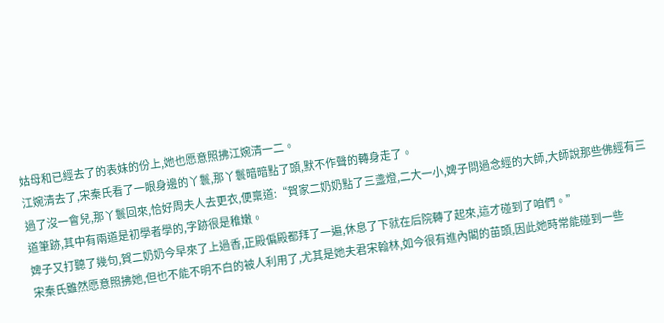姑母和已經去了的表妹的份上,她也愿意照拂江婉清一二。
江婉清去了,宋秦氏看了一眼身邊的丫鬟,那丫鬟暗暗點了頭,默不作聲的轉身走了。
過了沒一會兒,那丫鬟回來,恰好周夫人去更衣,便稟道:“賀家二奶奶點了三盞燈,二大一小,婢子問過念經的大師,大師說那些佛經有三道筆跡,其中有兩道是初學者學的,字跡很是稚嫩。
婢子又打聽了幾句,賀二奶奶今早來了上過香,正殿偏殿都拜了一遍,休息了下就在后院轉了起來,這才碰到了咱們。”
宋秦氏雖然愿意照拂她,但也不能不明不白的被人利用了,尤其是她夫君宋翰林,如今很有進內閣的苗頭,因此她時常能碰到一些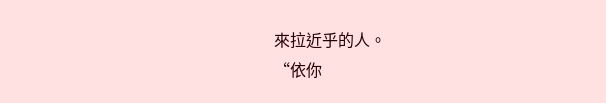來拉近乎的人。
“依你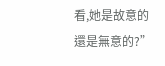看,她是故意的還是無意的?”